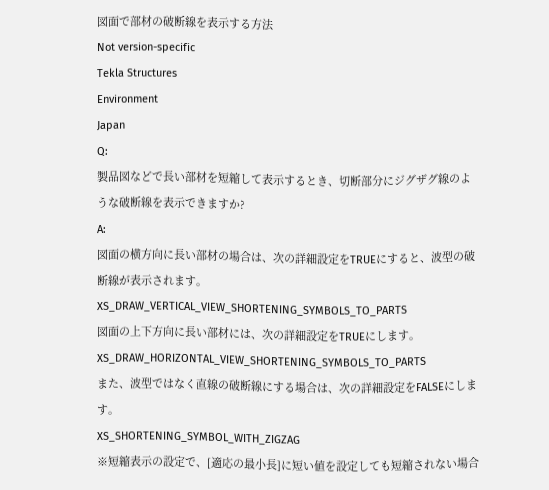図面で部材の破断線を表示する方法
Not version-specific
Tekla Structures
Environment
Japan
Q:
製品図などで長い部材を短縮して表示するとき、切断部分にジグザグ線のような破断線を表示できますか?
A:
図面の横方向に長い部材の場合は、次の詳細設定をTRUEにすると、波型の破断線が表示されます。
XS_DRAW_VERTICAL_VIEW_SHORTENING_SYMBOLS_TO_PARTS
図面の上下方向に長い部材には、次の詳細設定をTRUEにします。
XS_DRAW_HORIZONTAL_VIEW_SHORTENING_SYMBOLS_TO_PARTS
また、波型ではなく直線の破断線にする場合は、次の詳細設定をFALSEにします。
XS_SHORTENING_SYMBOL_WITH_ZIGZAG
※短縮表示の設定で、[適応の最小長]に短い値を設定しても短縮されない場合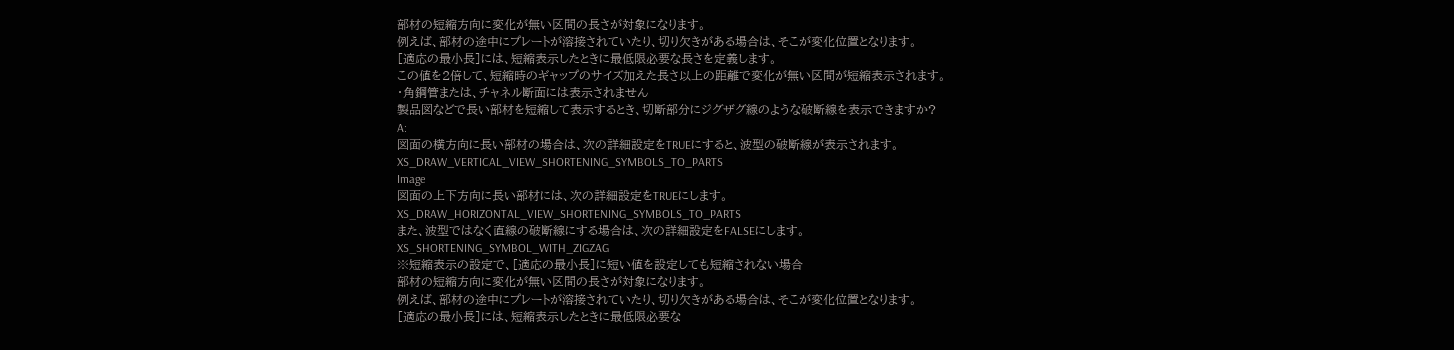部材の短縮方向に変化が無い区間の長さが対象になります。
例えば、部材の途中にプレートが溶接されていたり、切り欠きがある場合は、そこが変化位置となります。
[適応の最小長]には、短縮表示したときに最低限必要な長さを定義します。
この値を2倍して、短縮時のギャップのサイズ加えた長さ以上の距離で変化が無い区間が短縮表示されます。
・角鋼管または、チャネル断面には表示されません
製品図などで長い部材を短縮して表示するとき、切断部分にジグザグ線のような破断線を表示できますか?
A:
図面の横方向に長い部材の場合は、次の詳細設定をTRUEにすると、波型の破断線が表示されます。
XS_DRAW_VERTICAL_VIEW_SHORTENING_SYMBOLS_TO_PARTS
Image
図面の上下方向に長い部材には、次の詳細設定をTRUEにします。
XS_DRAW_HORIZONTAL_VIEW_SHORTENING_SYMBOLS_TO_PARTS
また、波型ではなく直線の破断線にする場合は、次の詳細設定をFALSEにします。
XS_SHORTENING_SYMBOL_WITH_ZIGZAG
※短縮表示の設定で、[適応の最小長]に短い値を設定しても短縮されない場合
部材の短縮方向に変化が無い区間の長さが対象になります。
例えば、部材の途中にプレートが溶接されていたり、切り欠きがある場合は、そこが変化位置となります。
[適応の最小長]には、短縮表示したときに最低限必要な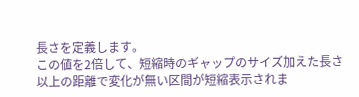長さを定義します。
この値を2倍して、短縮時のギャップのサイズ加えた長さ以上の距離で変化が無い区間が短縮表示されま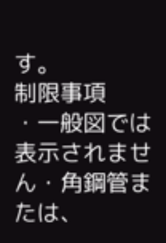す。
制限事項
・一般図では表示されません・角鋼管または、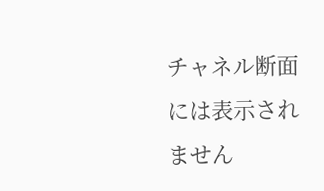チャネル断面には表示されません